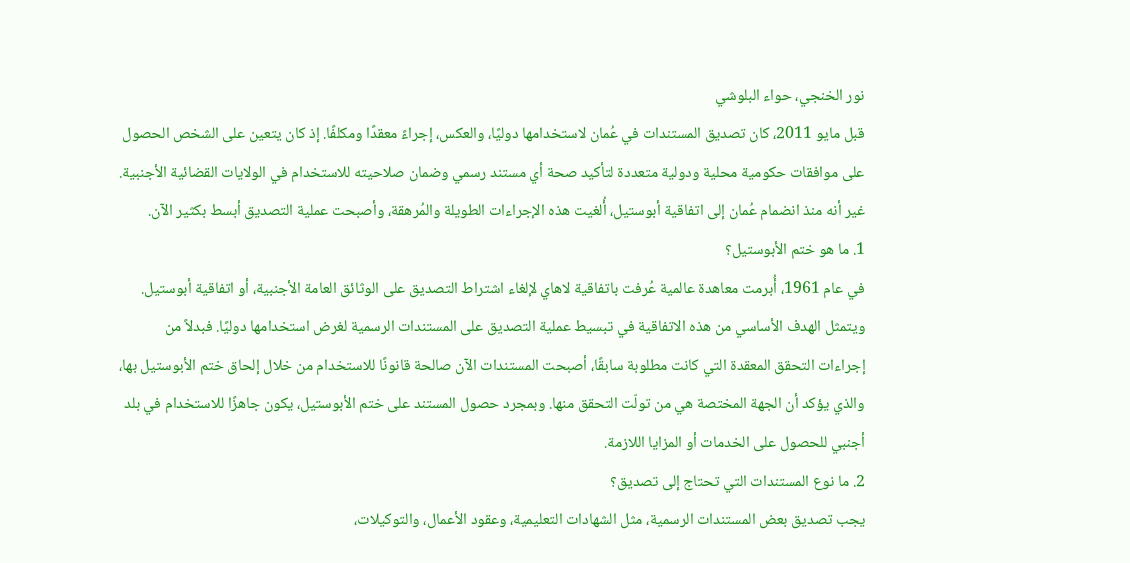نور الخنجي، حواء البلوشي
قبل مايو 2011، كان تصديق المستندات في عُمان لاستخدامها دوليًا، والعكس، إجراءً معقدًا ومكلفًا. إذ كان يتعين على الشخص الحصول على موافقات حكومية محلية ودولية متعددة لتأكيد صحة أي مستند رسمي وضمان صلاحيته للاستخدام في الولايات القضائية الأجنبية. غير أنه منذ انضمام عُمان إلى اتفاقية أبوستيل، أُلغيت هذه الإجراءات الطويلة والمُرهقة، وأصبحت عملية التصديق أبسط بكثير الآن.
1. ما هو ختم الأبوستيل؟
في عام 1961، أُبرمت معاهدة عالمية عُرفت باتفاقية لاهاي لإلغاء اشتراط التصديق على الوثائق العامة الأجنبية، أو اتفاقية أبوستيل. ويتمثل الهدف الأساسي من هذه الاتفاقية في تبسيط عملية التصديق على المستندات الرسمية لغرض استخدامها دوليًا. فبدلاً من إجراءات التحقق المعقدة التي كانت مطلوبة سابقًا، أصبحت المستندات الآن صالحة قانونًا للاستخدام من خلال إلحاق ختم الأبوستيل بها، والذي يؤكد أن الجهة المختصة هي من تولّت التحقق منها. وبمجرد حصول المستند على ختم الأبوستيل، يكون جاهزًا للاستخدام في بلد أجنبي للحصول على الخدمات أو المزايا اللازمة.
2. ما نوع المستندات التي تحتاج إلى تصديق؟
يجب تصديق بعض المستندات الرسمية، مثل الشهادات التعليمية، وعقود الأعمال، والتوكيلات،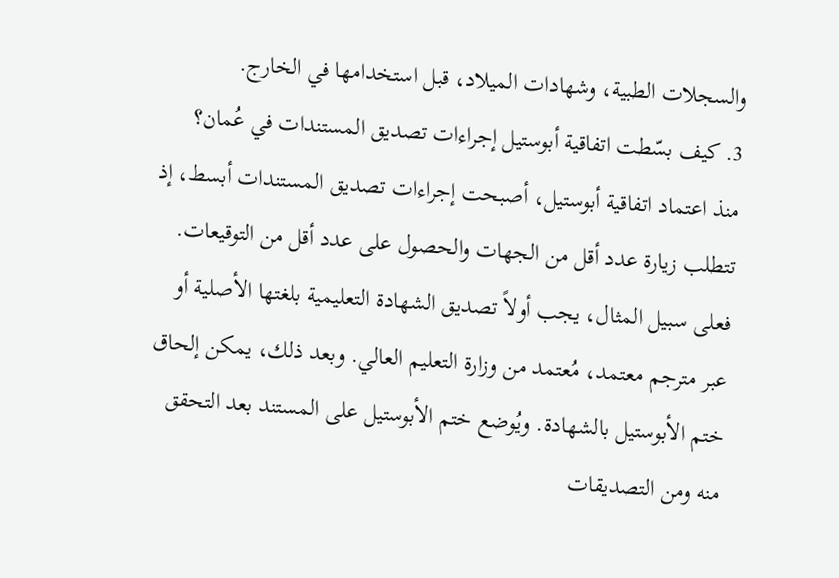والسجلات الطبية، وشهادات الميلاد، قبل استخدامها في الخارج.
3. كيف بسّطت اتفاقية أبوستيل إجراءات تصديق المستندات في عُمان؟
منذ اعتماد اتفاقية أبوستيل، أصبحت إجراءات تصديق المستندات أبسط، إذ تتطلب زيارة عدد أقل من الجهات والحصول على عدد أقل من التوقيعات. فعلى سبيل المثال، يجب أولاً تصديق الشهادة التعليمية بلغتها الأصلية أو عبر مترجم معتمد، مُعتمد من وزارة التعليم العالي. وبعد ذلك، يمكن إلحاق ختم الأبوستيل بالشهادة. ويُوضع ختم الأبوستيل على المستند بعد التحقق منه ومن التصديقات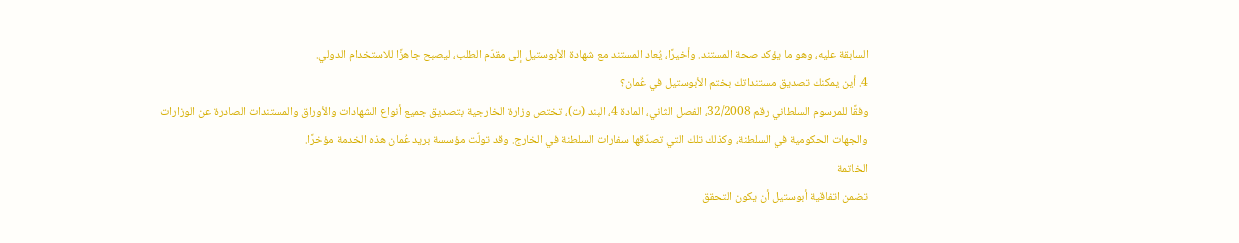السابقة عليه، وهو ما يؤكد صحة المستند. وأخيرًا، يُعاد المستند مع شهادة الأبوستيل إلى مقدّم الطلب، ليصبح جاهزًا للاستخدام الدولي.
4. أين يمكنك تصديق مستنداتك بختم الأبوستيل في عُمان؟
وفقًا للمرسوم السلطاني رقم 32/2008، الفصل الثاني، المادة 4، البند (ت)، تختص وزارة الخارجية بتصديق جميع أنواع الشهادات والأوراق والمستندات الصادرة عن الوزارات والجهات الحكومية في السلطنة، وكذلك تلك التي تصدّقها سفارات السلطنة في الخارج. وقد تولّت مؤسسة بريد عُمان هذه الخدمة مؤخرًا.
الخاتمة
تضمن اتفاقية أبوستيل أن يكون التحقق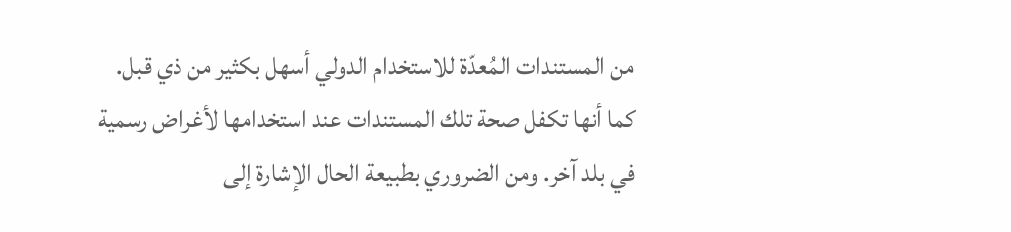من المستندات المُعدّة للاستخدام الدولي أسهل بكثير من ذي قبل. كما أنها تكفل صحة تلك المستندات عند استخدامها لأغراض رسمية في بلد آخر. ومن الضروري بطبيعة الحال الإشارة إلى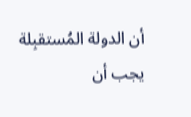أن الدولة المُستقبِلة يجب أن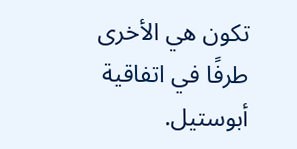تكون هي الأخرى طرفًا في اتفاقية أبوستيل.